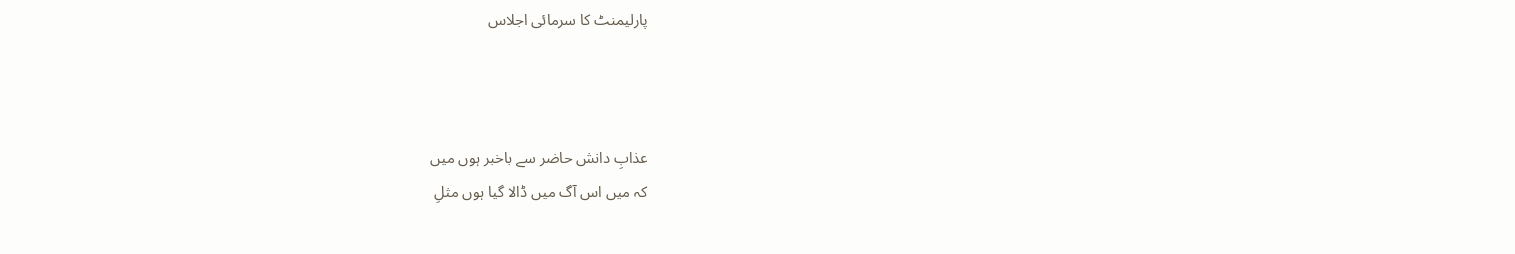پارلیمنٹ کا سرمائی اجلاس



عذابِ دانش حاضر سے باخبر ہوں میں
کہ میں اس آگ میں ڈالا گیا ہوں مثلِ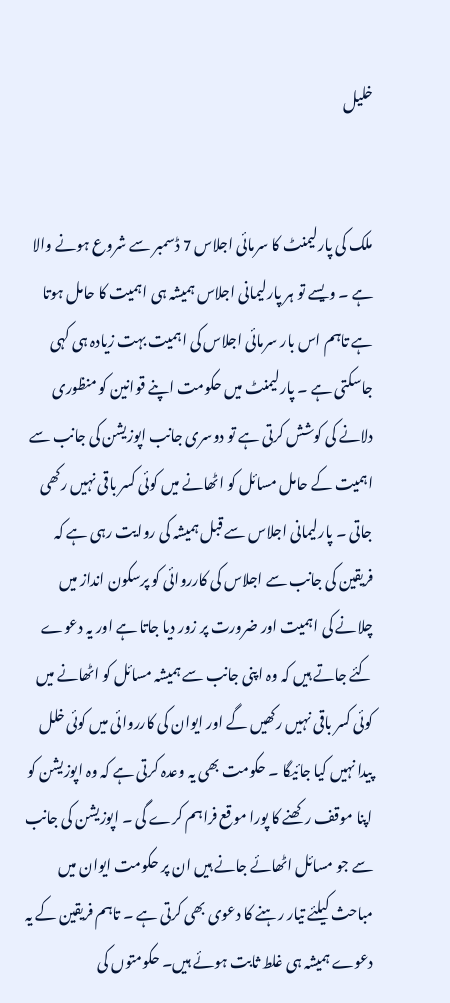خلیل


ملک کی پارلیمنٹ کا سرمائی اجلاس 7 ڈسمبر سے شروع ہونے والا ہے ۔ ویسے تو ہر پارلیمانی اجلاس ہمیشہ ہی اہمیت کا حامل ہوتا ہے تاہم اس بار سرمائی اجلاس کی اہمیت بہت زیادہ ہی کہی جاسکتی ہے ۔ پارلیمنٹ میں حکومت اپنے قوانین کو منظوری دلانے کی کوشش کرتی ہے تو دوسری جانب اپوزیشن کی جانب سے اہمیت کے حامل مسائل کو اٹھانے میں کوئی کسر باقی نہیں رکھی جاتی ۔ پارلیمانی اجلاس سے قبل ہمیشہ کی روایت رہی ہے کہ فریقین کی جانب سے اجلاس کی کارروائی کو پرسکون انداز میں چلانے کی اہمیت اور ضرورت پر زور دیا جاتا ہے اور یہ دعوے کئے جاتے ہیں کہ وہ اپنی جانب سے ہمیشہ مسائل کو اٹھانے میں کوئی کسر باقی نہیں رکھیں گے اور ایوان کی کارروائی میں کوئی خلل پیدا نہیں کیا جائیگا ۔ حکومت بھی یہ وعدہ کرتی ہے کہ وہ اپوزیشن کو اپنا موقف رکھنے کا پورا موقع فراہم کرے گی ۔ اپوزیشن کی جانب سے جو مسائل اٹھائے جانے ہیں ان پر حکومت ایوان میں مباحث کیلئے تیار رہنے کا دعوی بھی کرتی ہے ۔ تاہم فریقین کے یہ دعوے ہمیشہ ہی غلط ثابت ہوئے ہیں۔ حکومتوں کی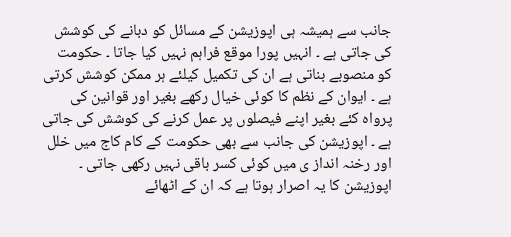جانب سے ہمیشہ ہی اپوزیشن کے مسائل کو دبانے کی کوشش کی جاتی ہے ۔ انہیں پورا موقع فراہم نہیں کیا جاتا ۔ حکومت کو منصوبے بناتی ہے ان کی تکمیل کیلئے ہر ممکن کوشش کرتی ہے ۔ ایوان کے نظم کا کوئی خیال رکھے بغیر اور قوانین کی پرواہ کئے بغیر اپنے فیصلوں پر عمل کرنے کی کوشش کی جاتی ہے ۔ اپوزیشن کی جانب سے بھی حکومت کے کام کاج میں خلل اور رخنہ انداز ی میں کوئی کسر باقی نہیں رکھی جاتی ۔ اپوزیشن کا یہ اصرار ہوتا ہے کہ ان کے اٹھائے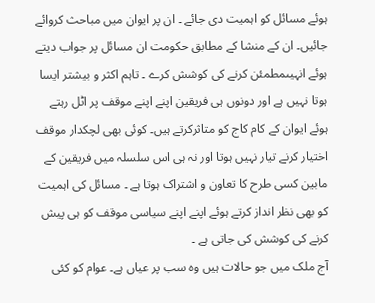ہوئے مسائل کو اہمیت دی جائے ۔ ان پر ایوان میں مباحث کروائے جائیں۔ ان کے منشا کے مطابق حکومت ان مسائل پر جواب دیتے ہوئے انہیںمطمئن کرنے کی کوشش کرے ۔ تاہم اکثر و بیشتر ایسا ہوتا نہیں ہے اور دونوں ہی فریقین اپنے اپنے موقف پر اٹل رہتے ہوئے ایوان کے کام کاج کو متاثرکرتے ہیں۔ کوئی بھی لچکدار موقف اختیار کرنے تیار نہیں ہوتا اور نہ ہی اس سلسلہ میں فریقین کے مابین کسی طرح کا تعاون و اشتراک ہوتا ہے ۔ مسائل کی اہمیت کو بھی نظر انداز کرتے ہوئے اپنے اپنے سیاسی موقف کو ہی پیش کرنے کی کوشش کی جاتی ہے ۔
آج ملک میں جو حالات ہیں وہ سب پر عیاں ہے۔ عوام کو کئی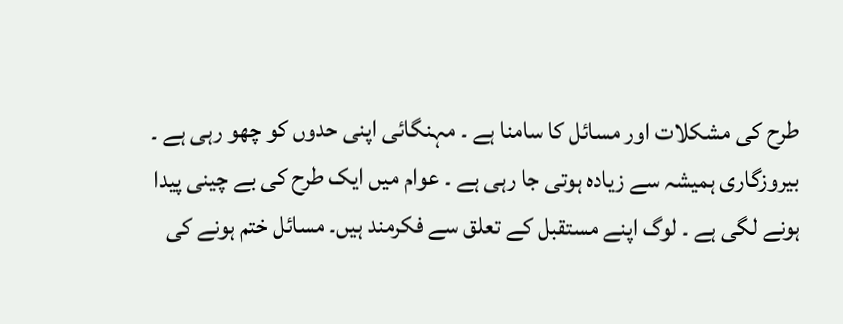طرح کی مشکلات اور مسائل کا سامنا ہے ۔ مہنگائی اپنی حدوں کو چھو رہی ہے ۔ بیروزگاری ہمیشہ سے زیادہ ہوتی جا رہی ہے ۔ عوام میں ایک طرح کی بے چینی پیدا ہونے لگی ہے ۔ لوگ اپنے مستقبل کے تعلق سے فکرمند ہیں۔ مسائل ختم ہونے کی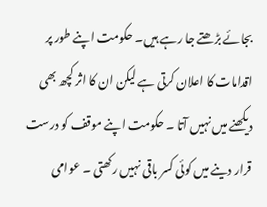بجائے بڑھتے جا رہے ہیں۔ حکومت اپنے طور پر اقدامات کا اعلان کرتی ہے لیکن ان کا اثر کچھ بھی دیکھنے میں نہیں آتا ۔ حکومت اپنے موقف کو درست قرار دینے میں کوئی کسر باقی نہیں رکھتی ۔ عوامی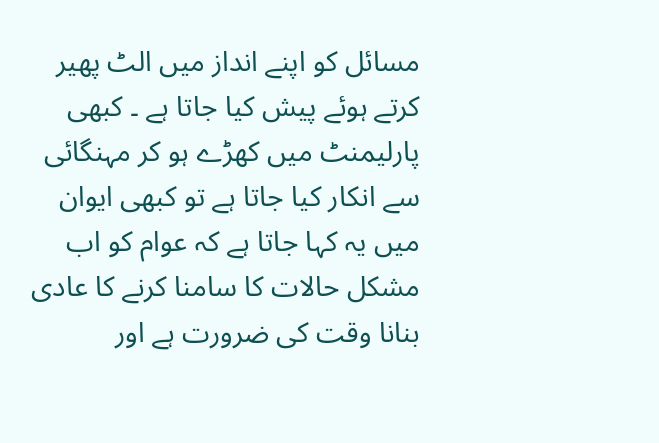مسائل کو اپنے انداز میں الٹ پھیر کرتے ہوئے پیش کیا جاتا ہے ۔ کبھی پارلیمنٹ میں کھڑے ہو کر مہنگائی سے انکار کیا جاتا ہے تو کبھی ایوان میں یہ کہا جاتا ہے کہ عوام کو اب مشکل حالات کا سامنا کرنے کا عادی بنانا وقت کی ضرورت ہے اور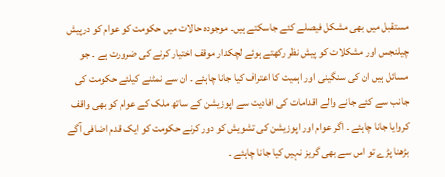مستقبل میں بھی مشکل فیصلے کئے جاسکتے ہیں۔ موجودہ حالات میں حکومت کو عوام کو درپیش چیلنجس اور مشکلات کو پیش نظر رکھتے ہوئے لچکدار موقف اختیار کرنے کی ضرورت ہے ۔ جو مسائل ہیں ان کی سنگینی اور اہمیت کا اعتراف کیا جانا چاہئے ۔ ان سے نمٹنے کیلئے حکومت کی جانب سے کئے جانے والے اقدامات کی افادیت سے اپوزیشن کے ساتھ ملک کے عوام کو بھی واقف کروایا جانا چاہئے ۔ اگر عوام اور اپوزیشن کی تشویش کو دور کرنے حکومت کو ایک قدم اضافی آگے بڑھنا پڑے تو اس سے بھی گریز نہیں کیا جانا چاہئے ۔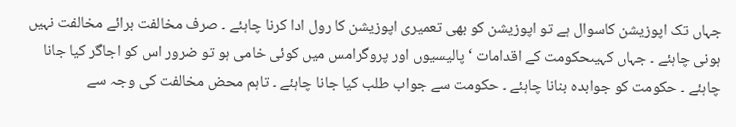جہاں تک اپوزیشن کاسوال ہے تو اپوزیشن کو بھی تعمیری اپوزیشن کا رول ادا کرنا چاہئے ۔ صرف مخالفت برائے مخالفت نہیں ہونی چاہئے ۔ جہاں کہیںحکومت کے اقدامات ‘ پالیسیوں اور پروگرامس میں کوئی خامی ہو تو ضرور اس کو اجاگر کیا جانا چاہئے ۔ حکومت کو جوابدہ بنانا چاہئے ۔ حکومت سے جواب طلب کیا جانا چاہئے ۔ تاہم محض مخالفت کی وجہ سے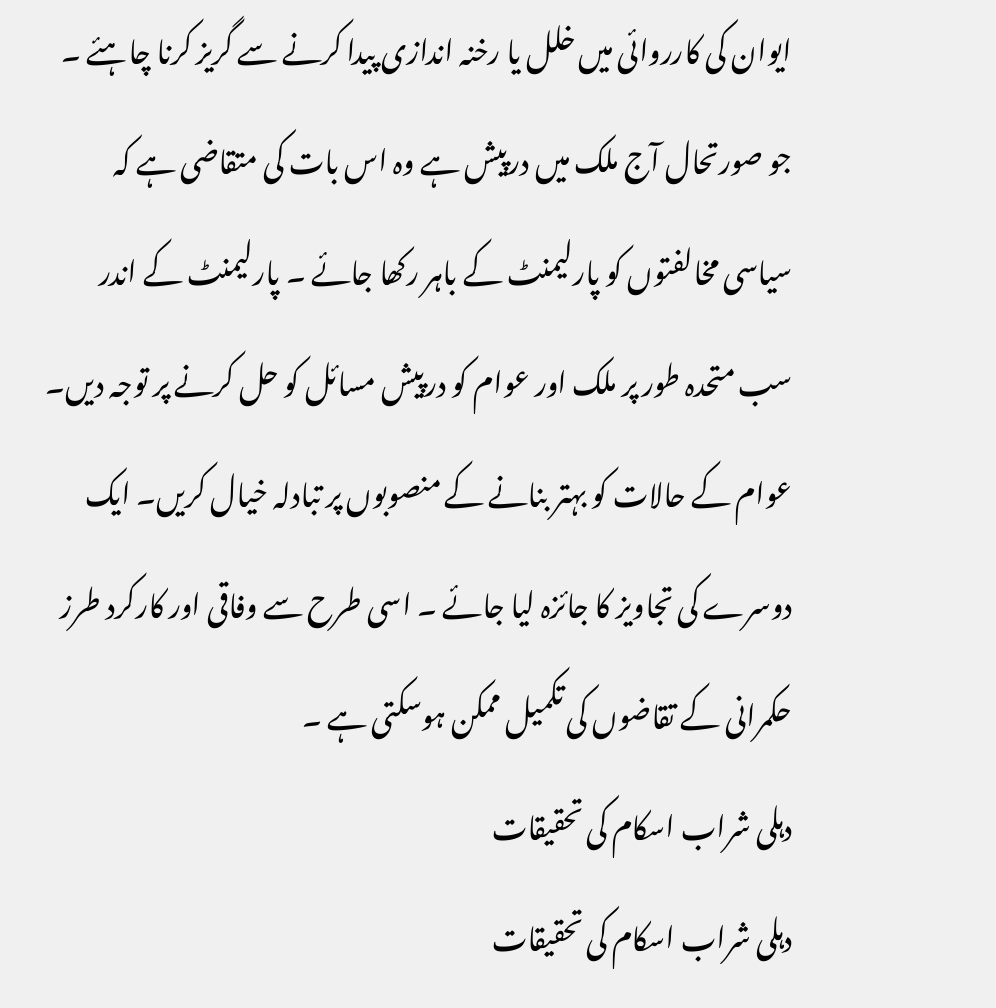ایوان کی کارروائی میں خلل یا رخنہ اندازی پیدا کرنے سے گریز کرنا چاہئے ۔ جو صورتحال آج ملک میں درپیش ہے وہ اس بات کی متقاضی ہے کہ سیاسی مخالفتوں کو پارلیمنٹ کے باہر رکھا جائے ۔ پارلیمنٹ کے اندر سب متحدہ طور پر ملک اور عوام کو درپیش مسائل کو حل کرنے پر توجہ دیں۔ عوام کے حالات کو بہتر بنانے کے منصوبوں پر تبادلہ خیال کریں۔ ایک دوسرے کی تجاویز کا جائزہ لیا جائے ۔ اسی طرح سے وفاقی اور کارکرد طرز حکمرانی کے تقاضوں کی تکمیل ممکن ہوسکتی ہے ۔
دہلی شراب اسکام کی تحقیقات
دہلی شراب اسکام کی تحقیقات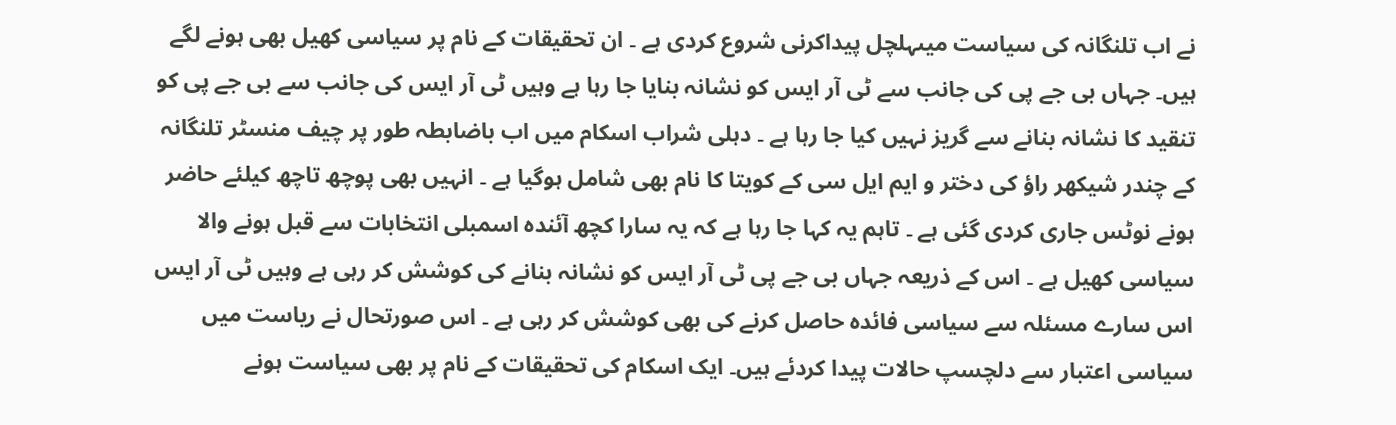نے اب تلنگانہ کی سیاست میںہلچل پیداکرنی شروع کردی ہے ۔ ان تحقیقات کے نام پر سیاسی کھیل بھی ہونے لگے ہیں۔ جہاں بی جے پی کی جانب سے ٹی آر ایس کو نشانہ بنایا جا رہا ہے وہیں ٹی آر ایس کی جانب سے بی جے پی کو تنقید کا نشانہ بنانے سے گریز نہیں کیا جا رہا ہے ۔ دہلی شراب اسکام میں اب باضابطہ طور پر چیف منسٹر تلنگانہ کے چندر شیکھر راؤ کی دختر و ایم ایل سی کے کویتا کا نام بھی شامل ہوگیا ہے ۔ انہیں بھی پوچھ تاچھ کیلئے حاضر ہونے نوٹس جاری کردی گئی ہے ۔ تاہم یہ کہا جا رہا ہے کہ یہ سارا کچھ آئندہ اسمبلی انتخابات سے قبل ہونے والا سیاسی کھیل ہے ۔ اس کے ذریعہ جہاں بی جے پی ٹی آر ایس کو نشانہ بنانے کی کوشش کر رہی ہے وہیں ٹی آر ایس اس سارے مسئلہ سے سیاسی فائدہ حاصل کرنے کی بھی کوشش کر رہی ہے ۔ اس صورتحال نے ریاست میں سیاسی اعتبار سے دلچسپ حالات پیدا کردئے ہیں۔ ایک اسکام کی تحقیقات کے نام پر بھی سیاست ہونے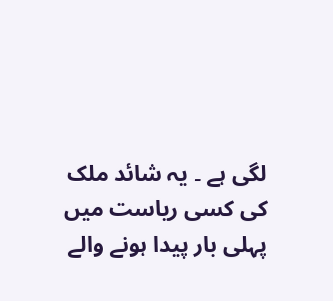لگی ہے ۔ یہ شائد ملک کی کسی ریاست میں پہلی بار پیدا ہونے والے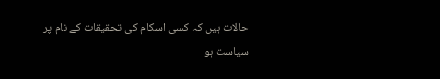حالات ہیں کہ کسی اسکام کی تحقیقات کے نام پر سیاست ہو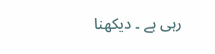رہی ہے ۔ دیکھنا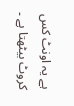ہے یہ اونٹ کس کروٹ بیٹھتا ہے ۔